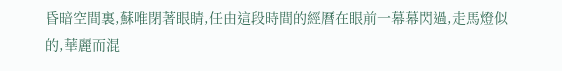昏暗空間裏,蘇唯閉著眼睛,任由這段時間的經曆在眼前一幕幕閃過,走馬燈似的,華麗而混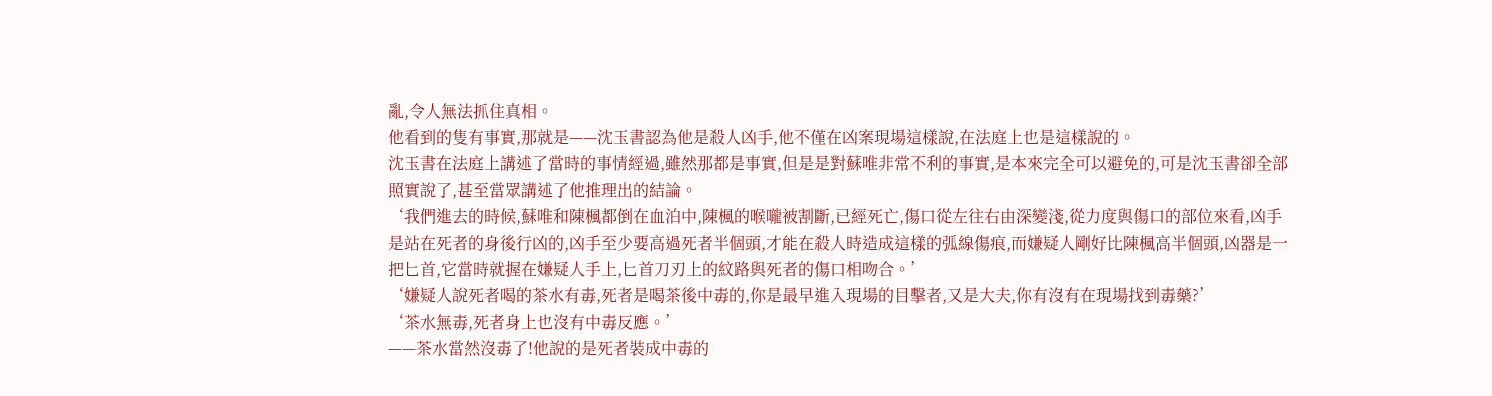亂,令人無法抓住真相。
他看到的隻有事實,那就是——沈玉書認為他是殺人凶手,他不僅在凶案現場這樣說,在法庭上也是這樣說的。
沈玉書在法庭上講述了當時的事情經過,雖然那都是事實,但是是對蘇唯非常不利的事實,是本來完全可以避免的,可是沈玉書卻全部照實說了,甚至當眾講述了他推理出的結論。
‘我們進去的時候,蘇唯和陳楓都倒在血泊中,陳楓的喉嚨被割斷,已經死亡,傷口從左往右由深變淺,從力度與傷口的部位來看,凶手是站在死者的身後行凶的,凶手至少要高過死者半個頭,才能在殺人時造成這樣的弧線傷痕,而嫌疑人剛好比陳楓高半個頭,凶器是一把匕首,它當時就握在嫌疑人手上,匕首刀刃上的紋路與死者的傷口相吻合。’
‘嫌疑人說死者喝的茶水有毒,死者是喝茶後中毒的,你是最早進入現場的目擊者,又是大夫,你有沒有在現場找到毒藥?’
‘茶水無毒,死者身上也沒有中毒反應。’
——茶水當然沒毒了!他說的是死者裝成中毒的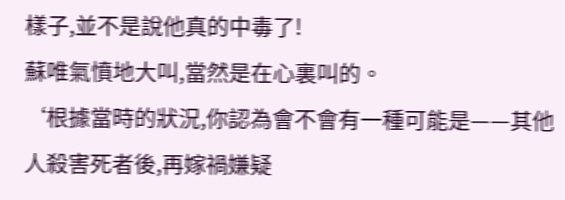樣子,並不是說他真的中毒了!
蘇唯氣憤地大叫,當然是在心裏叫的。
‘根據當時的狀況,你認為會不會有一種可能是——其他人殺害死者後,再嫁禍嫌疑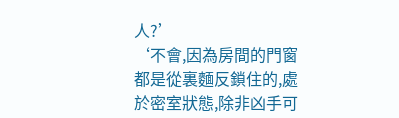人?’
‘不會,因為房間的門窗都是從裏麵反鎖住的,處於密室狀態,除非凶手可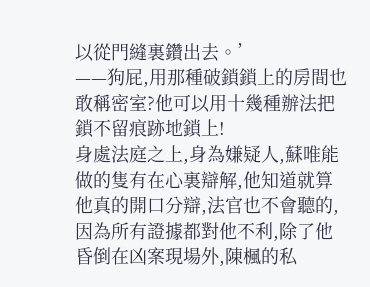以從門縫裏鑽出去。’
——狗屁,用那種破鎖鎖上的房間也敢稱密室?他可以用十幾種辦法把鎖不留痕跡地鎖上!
身處法庭之上,身為嫌疑人,蘇唯能做的隻有在心裏辯解,他知道就算他真的開口分辯,法官也不會聽的,因為所有證據都對他不利,除了他昏倒在凶案現場外,陳楓的私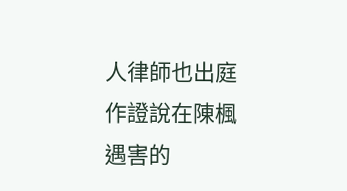人律師也出庭作證說在陳楓遇害的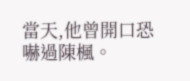當天,他曾開口恐嚇過陳楓。